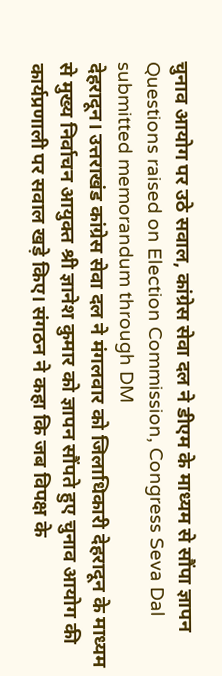चुनाव आयोग पर उठे सवाल, कांग्रेस सेवा दल ने डीएम के माध्यम से सौंपा ज्ञापन
Questions raised on Election Commission, Congress Seva Dal submitted memorandum through DM
देहरादून। उत्तराखंड कांग्रेस सेवा दल ने मंगलवार को जिलाधिकारी देहरादून के माध्यम से मुख्य निर्वाचन आयुक्त श्री ज्ञानेश कुमार को ज्ञापन सौंपते हुए चुनाव आयोग की कार्यप्रणाली पर सवाल खड़े किए। संगठन ने कहा कि जब विपक्ष के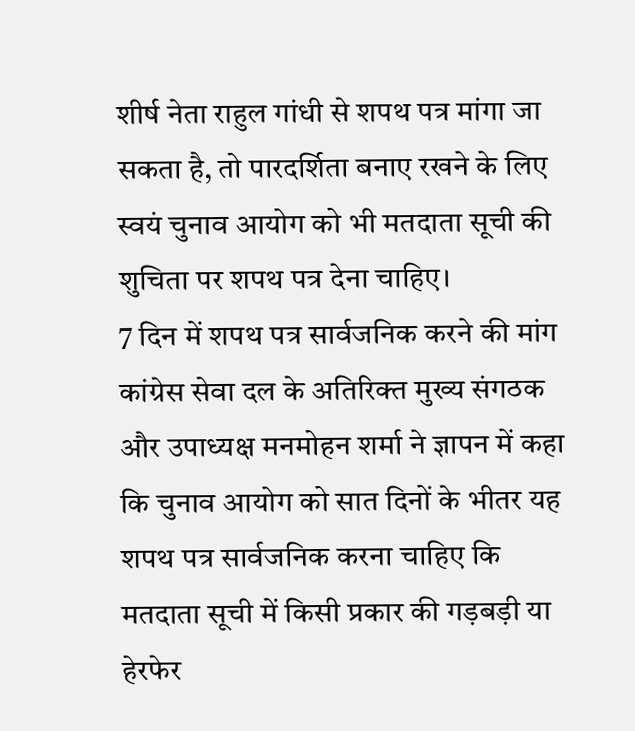शीर्ष नेता राहुल गांधी से शपथ पत्र मांगा जा सकता है, तो पारदर्शिता बनाए रखने के लिए स्वयं चुनाव आयोग को भी मतदाता सूची की शुचिता पर शपथ पत्र देना चाहिए।
7 दिन में शपथ पत्र सार्वजनिक करने की मांग
कांग्रेस सेवा दल के अतिरिक्त मुख्य संगठक और उपाध्यक्ष मनमोहन शर्मा ने ज्ञापन में कहा कि चुनाव आयोग को सात दिनों के भीतर यह शपथ पत्र सार्वजनिक करना चाहिए कि मतदाता सूची में किसी प्रकार की गड़बड़ी या हेरफेर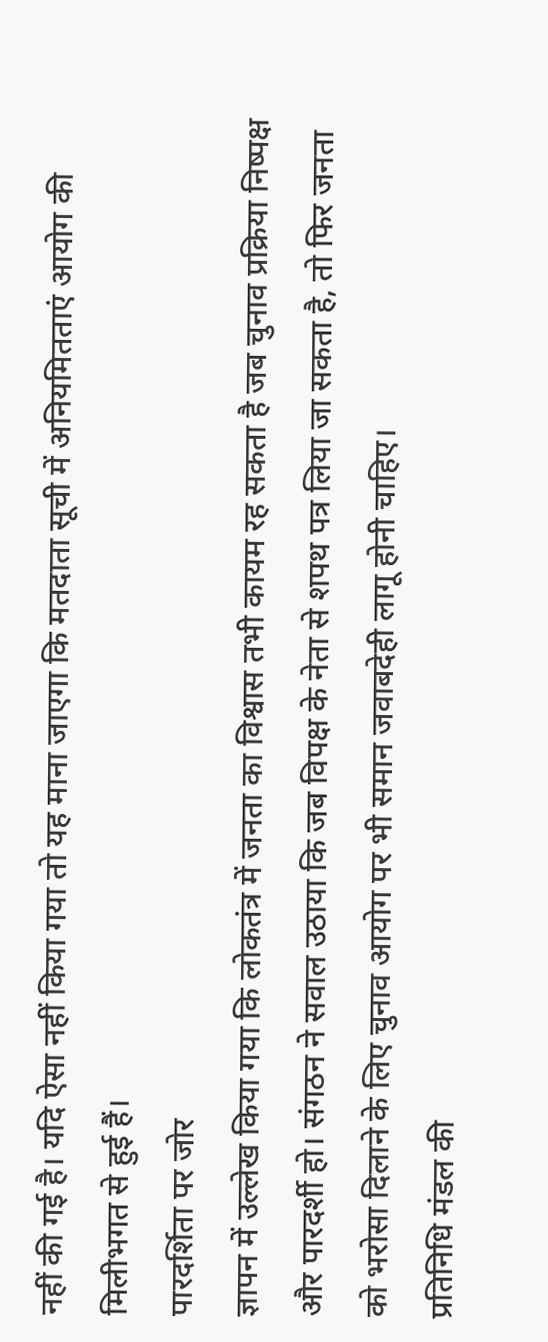नहीं की गई है। यदि ऐसा नहीं किया गया तो यह माना जाएगा कि मतदाता सूची में अनियमितताएं आयोग की मिलीभगत से हुई हैं।
पारदर्शिता पर जोर
ज्ञापन में उल्लेख किया गया कि लोकतंत्र में जनता का विश्वास तभी कायम रह सकता है जब चुनाव प्रक्रिया निष्पक्ष और पारदर्शी हो। संगठन ने सवाल उठाया कि जब विपक्ष के नेता से शपथ पत्र लिया जा सकता है, तो फिर जनता को भरोसा दिलाने के लिए चुनाव आयोग पर भी समान जवाबदेही लागू होनी चाहिए।
प्रतिनिधि मंडल की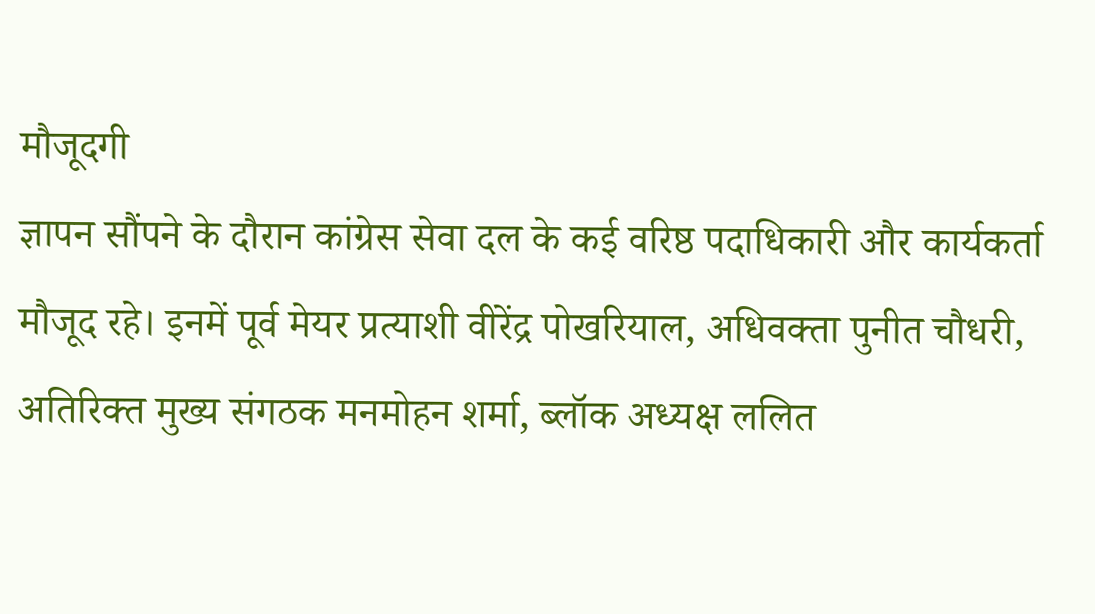मौजूदगी
ज्ञापन सौंपने के दौरान कांग्रेस सेवा दल के कई वरिष्ठ पदाधिकारी और कार्यकर्ता मौजूद रहे। इनमें पूर्व मेयर प्रत्याशी वीरेंद्र पोखरियाल, अधिवक्ता पुनीत चौधरी, अतिरिक्त मुख्य संगठक मनमोहन शर्मा, ब्लॉक अध्यक्ष ललित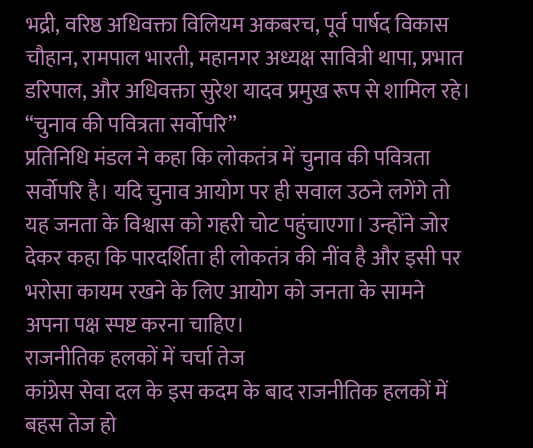भद्री, वरिष्ठ अधिवक्ता विलियम अकबरच, पूर्व पार्षद विकास चौहान, रामपाल भारती, महानगर अध्यक्ष सावित्री थापा, प्रभात डरिपाल, और अधिवक्ता सुरेश यादव प्रमुख रूप से शामिल रहे।
“चुनाव की पवित्रता सर्वोपरि”
प्रतिनिधि मंडल ने कहा कि लोकतंत्र में चुनाव की पवित्रता सर्वोपरि है। यदि चुनाव आयोग पर ही सवाल उठने लगेंगे तो यह जनता के विश्वास को गहरी चोट पहुंचाएगा। उन्होंने जोर देकर कहा कि पारदर्शिता ही लोकतंत्र की नींव है और इसी पर भरोसा कायम रखने के लिए आयोग को जनता के सामने अपना पक्ष स्पष्ट करना चाहिए।
राजनीतिक हलकों में चर्चा तेज
कांग्रेस सेवा दल के इस कदम के बाद राजनीतिक हलकों में बहस तेज हो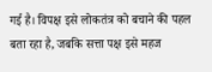गई है। विपक्ष इसे लोकतंत्र को बचाने की पहल बता रहा है, जबकि सत्ता पक्ष इसे महज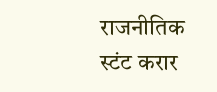राजनीतिक स्टंट करार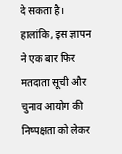दे सकता है। हालांकि, इस ज्ञापन ने एक बार फिर मतदाता सूची और चुनाव आयोग की निष्पक्षता को लेकर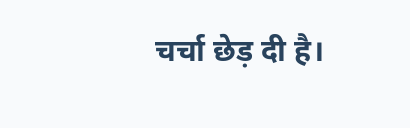चर्चा छेड़ दी है।